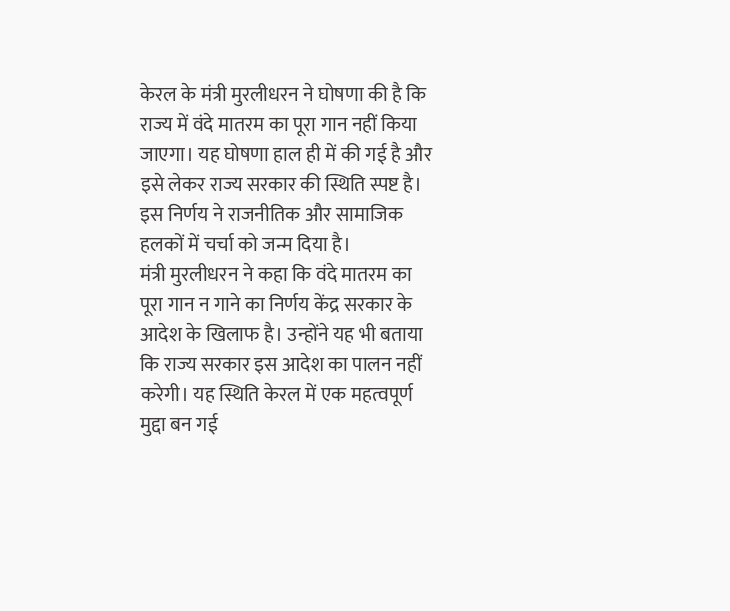केरल के मंत्री मुरलीधरन ने घोषणा की है कि राज्य में वंदे मातरम का पूरा गान नहीं किया जाएगा। यह घोषणा हाल ही में की गई है और इसे लेकर राज्य सरकार की स्थिति स्पष्ट है। इस निर्णय ने राजनीतिक और सामाजिक हलकों में चर्चा को जन्म दिया है।
मंत्री मुरलीधरन ने कहा कि वंदे मातरम का पूरा गान न गाने का निर्णय केंद्र सरकार के आदेश के खिलाफ है। उन्होंने यह भी बताया कि राज्य सरकार इस आदेश का पालन नहीं करेगी। यह स्थिति केरल में एक महत्वपूर्ण मुद्दा बन गई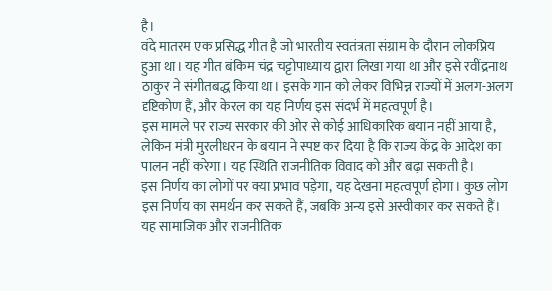है।
वंदे मातरम एक प्रसिद्ध गीत है जो भारतीय स्वतंत्रता संग्राम के दौरान लोकप्रिय हुआ था। यह गीत बंकिम चंद्र चट्टोपाध्याय द्वारा लिखा गया था और इसे रवींद्रनाथ ठाकुर ने संगीतबद्ध किया था। इसके गान को लेकर विभिन्न राज्यों में अलग-अलग दृष्टिकोण हैं, और केरल का यह निर्णय इस संदर्भ में महत्वपूर्ण है।
इस मामले पर राज्य सरकार की ओर से कोई आधिकारिक बयान नहीं आया है, लेकिन मंत्री मुरलीधरन के बयान ने स्पष्ट कर दिया है कि राज्य केंद्र के आदेश का पालन नहीं करेगा। यह स्थिति राजनीतिक विवाद को और बढ़ा सकती है।
इस निर्णय का लोगों पर क्या प्रभाव पड़ेगा, यह देखना महत्वपूर्ण होगा। कुछ लोग इस निर्णय का समर्थन कर सकते हैं, जबकि अन्य इसे अस्वीकार कर सकते हैं। यह सामाजिक और राजनीतिक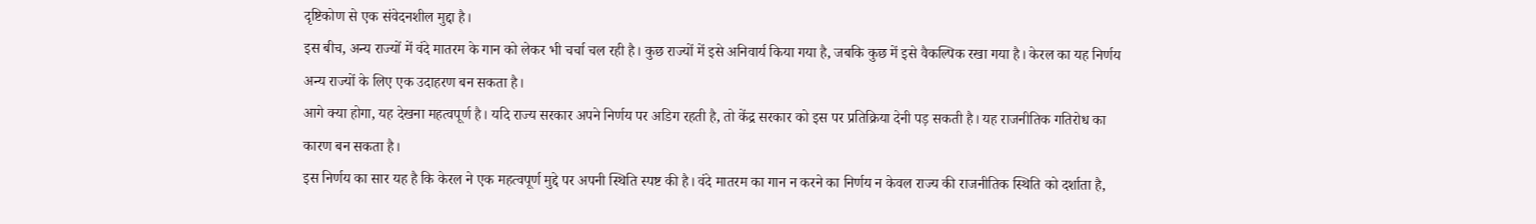दृष्टिकोण से एक संवेदनशील मुद्दा है।
इस बीच, अन्य राज्यों में वंदे मातरम के गान को लेकर भी चर्चा चल रही है। कुछ राज्यों में इसे अनिवार्य किया गया है, जबकि कुछ में इसे वैकल्पिक रखा गया है। केरल का यह निर्णय अन्य राज्यों के लिए एक उदाहरण बन सकता है।
आगे क्या होगा, यह देखना महत्वपूर्ण है। यदि राज्य सरकार अपने निर्णय पर अडिग रहती है, तो केंद्र सरकार को इस पर प्रतिक्रिया देनी पड़ सकती है। यह राजनीतिक गतिरोध का कारण बन सकता है।
इस निर्णय का सार यह है कि केरल ने एक महत्वपूर्ण मुद्दे पर अपनी स्थिति स्पष्ट की है। वंदे मातरम का गान न करने का निर्णय न केवल राज्य की राजनीतिक स्थिति को दर्शाता है,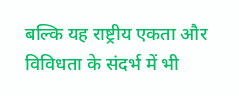बल्कि यह राष्ट्रीय एकता और विविधता के संदर्भ में भी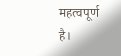महत्वपूर्ण है।